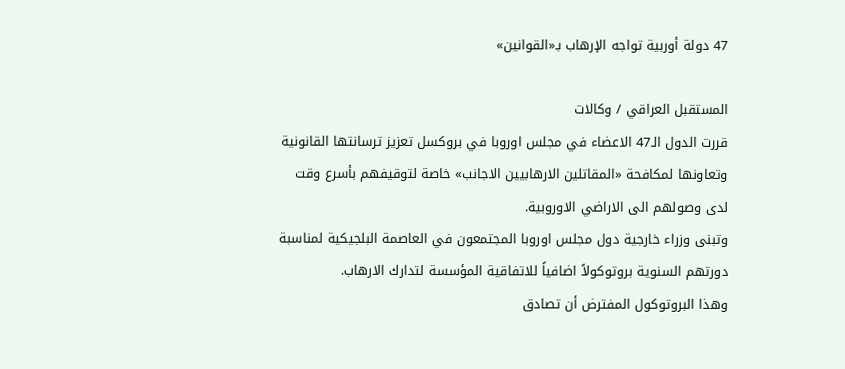47 دولة أوربية تواجه الإرهاب بـ«القوانين»

المستقبل العراقي / وكالات
قررت الدول الـ47 الاعضاء في مجلس اوروبا في بروكسل تعزيز ترسانتها القانونية وتعاونها لمكافحة «المقاتلين الارهابيين الاجانب» خاصة لتوقيفهم بأسرع وقت لدى وصولهم الى الاراضي الاوروبية.
وتبنى وزراء خارجية دول مجلس اوروبا المجتمعون في العاصمة البلجيكية لمناسبة دورتهم السنوية بروتوكولاً اضافياً للاتفاقية المؤسسة لتدارك الارهاب.
وهذا البروتوكول المفترض أن تصادق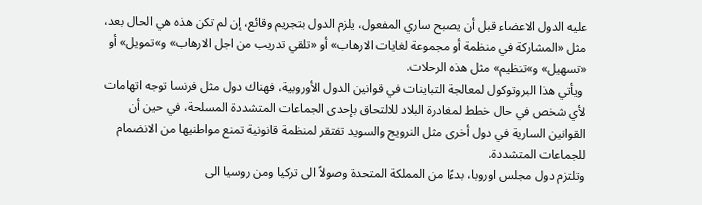عليه الدول الاعضاء قبل أن يصبح ساري المفعول، يلزم الدول بتجريم وقائع، إن لم تكن هذه هي الحال بعد، مثل «المشاركة في منظمة أو مجموعة لغايات الارهاب» أو «تلقي تدريب من اجل الارهاب» و»تمويل» أو «تسهيل» و»تنظيم» مثل هذه الرحلات.
 ويأتي هذا البروتوكول لمعالجة التباينات في قوانين الدول الأوروبية، فهناك دول مثل فرنسا توجه اتهامات لأي شخص في حال خطط لمغادرة البلاد للالتحاق بإحدى الجماعات المتشددة المسلحة، في حين أن القوانين السارية في دول أخرى مثل النرويج والسويد تفتقر لمنظمة قانونية تمنع مواطنيها من الانضمام للجماعات المتشددة.
وتلتزم دول مجلس اوروبا، بدءًا من المملكة المتحدة وصولاً الى تركيا ومن روسيا الى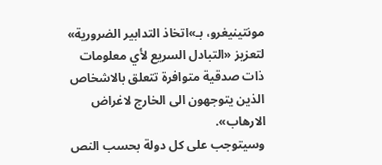مونتينيغرو، بـ»اتخاذ التدابير الضرورية» لتعزيز «التبادل السريع لأي معلومات ذات صدقية متوافرة تتعلق بالاشخاص الذين يتوجهون الى الخارج لاغراض الارهاب».
وسيتوجب على كل دولة بحسب النص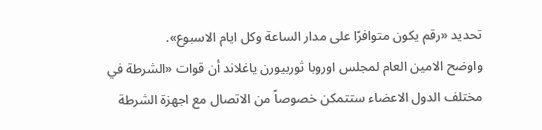تحديد «رقم يكون متوافرًا على مدار الساعة وكل ايام الاسبوع».
واوضح الامين العام لمجلس اوروبا ثوربيورن ياغلاند أن قوات «الشرطة في مختلف الدول الاعضاء ستتمكن خصوصاً من الاتصال مع اجهزة الشرطة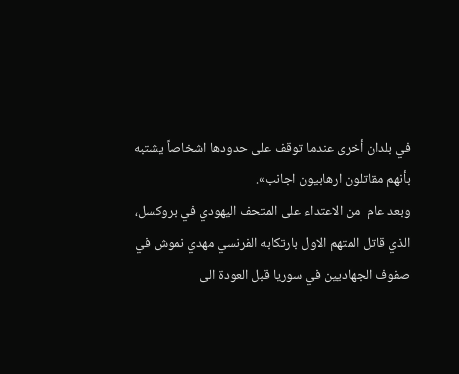في بلدان أخرى عندما توقف على حدودها اشخاصاً يشتبه بأنهم مقاتلون ارهابيون اجانب».
وبعد عام  من الاعتداء على المتحف اليهودي في بروكسل، الذي قاتل المتهم الاول بارتكابه الفرنسي مهدي نموش في صفوف الجهاديين في سوريا قبل العودة الى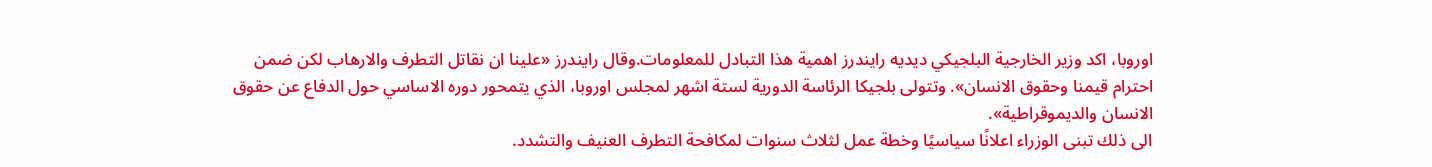اوروبا، اكد وزير الخارجية البلجيكي ديديه رايندرز اهمية هذا التبادل للمعلومات.وقال رايندرز «علينا ان نقاتل التطرف والارهاب لكن ضمن احترام قيمنا وحقوق الانسان». وتتولى بلجيكا الرئاسة الدورية لستة اشهر لمجلس اوروبا، الذي يتمحور دوره الاساسي حول الدفاع عن حقوق الانسان والديموقراطية».
الى ذلك تبنى الوزراء اعلانًا سياسيًا وخطة عمل لثلاث سنوات لمكافحة التطرف العنيف والتشدد.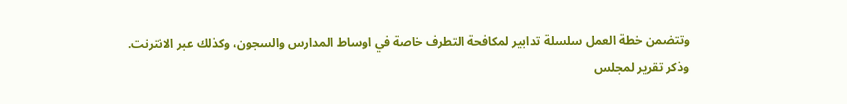وتتضمن خطة العمل سلسلة تدابير لمكافحة التطرف خاصة في اوساط المدارس والسجون، وكذلك عبر الانترنت.
وذكر تقرير لمجلس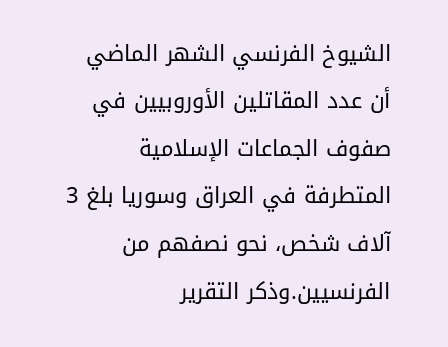الشيوخ الفرنسي الشهر الماضي أن عدد المقاتلين الأوروبيين في صفوف الجماعات الإسلامية المتطرفة في العراق وسوريا بلغ 3 آلاف شخص، نحو نصفهم من الفرنسيين.وذكر التقرير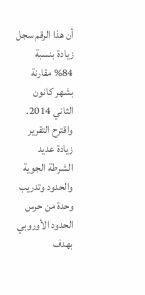أن هذا الرقم سجل زيادة بنسبة 84% مقارنة بشهر كانون الثاني 2014.
واقترح التقرير زيادة عديد الشرطة الجوية والحدود وتدريب وحدة من حرس الحدود الأوروبي بهدف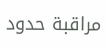مراقبة حدود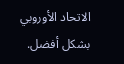الاتحاد الأوروبي بشكل أفضل.